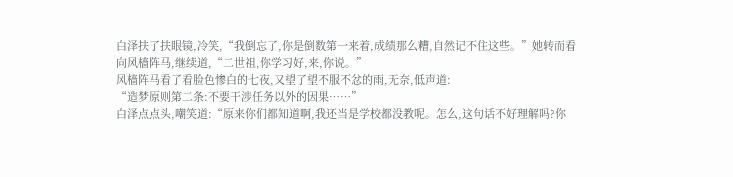白泽扶了扶眼镜,冷笑,“我倒忘了,你是倒数第一来着,成绩那么糟,自然记不住这些。”她转而看向风樯阵马,继续道,“二世祖,你学习好,来,你说。”
风樯阵马看了看脸色惨白的七夜,又望了望不服不忿的雨,无奈,低声道:
“造梦原则第二条:不要干涉任务以外的因果……”
白泽点点头,嘲笑道:“原来你们都知道啊,我还当是学校都没教呢。怎么,这句话不好理解吗?你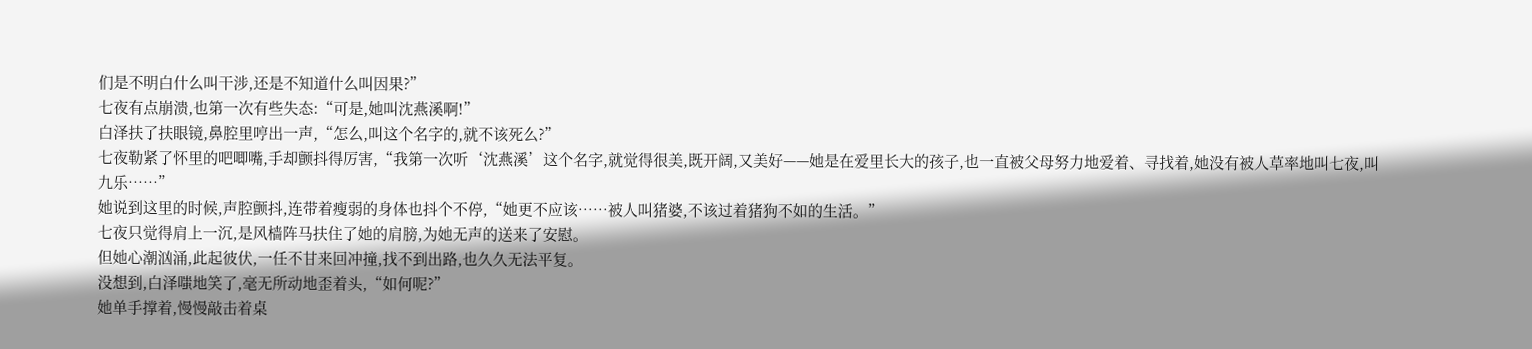们是不明白什么叫干涉,还是不知道什么叫因果?”
七夜有点崩溃,也第一次有些失态:“可是,她叫沈燕溪啊!”
白泽扶了扶眼镜,鼻腔里哼出一声,“怎么,叫这个名字的,就不该死么?”
七夜勒紧了怀里的吧唧嘴,手却颤抖得厉害,“我第一次听‘沈燕溪’这个名字,就觉得很美,既开阔,又美好——她是在爱里长大的孩子,也一直被父母努力地爱着、寻找着,她没有被人草率地叫七夜,叫九乐……”
她说到这里的时候,声腔颤抖,连带着瘦弱的身体也抖个不停,“她更不应该……被人叫猪婆,不该过着猪狗不如的生活。”
七夜只觉得肩上一沉,是风樯阵马扶住了她的肩膀,为她无声的送来了安慰。
但她心潮汹涌,此起彼伏,一任不甘来回冲撞,找不到出路,也久久无法平复。
没想到,白泽嗤地笑了,毫无所动地歪着头,“如何呢?”
她单手撑着,慢慢敲击着桌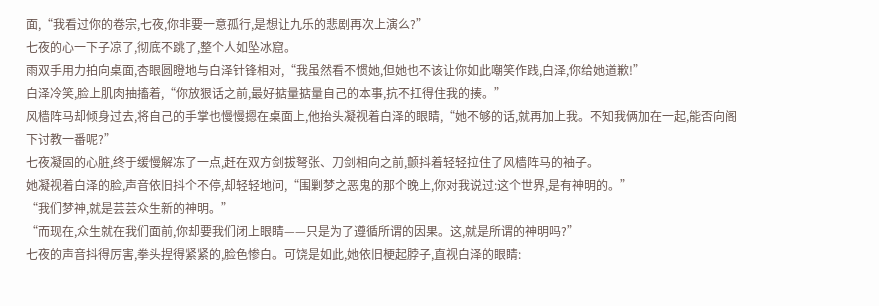面,“我看过你的卷宗,七夜,你非要一意孤行,是想让九乐的悲剧再次上演么?”
七夜的心一下子凉了,彻底不跳了,整个人如坠冰窟。
雨双手用力拍向桌面,杏眼圆瞪地与白泽针锋相对,“我虽然看不惯她,但她也不该让你如此嘲笑作践,白泽,你给她道歉!”
白泽冷笑,脸上肌肉抽搐着,“你放狠话之前,最好掂量掂量自己的本事,抗不扛得住我的揍。”
风樯阵马却倾身过去,将自己的手掌也慢慢摁在桌面上,他抬头凝视着白泽的眼睛,“她不够的话,就再加上我。不知我俩加在一起,能否向阁下讨教一番呢?”
七夜凝固的心脏,终于缓慢解冻了一点,赶在双方剑拔弩张、刀剑相向之前,颤抖着轻轻拉住了风樯阵马的袖子。
她凝视着白泽的脸,声音依旧抖个不停,却轻轻地问,“围剿梦之恶鬼的那个晚上,你对我说过:这个世界,是有神明的。”
“我们梦神,就是芸芸众生新的神明。”
“而现在,众生就在我们面前,你却要我们闭上眼睛——只是为了遵循所谓的因果。这,就是所谓的神明吗?”
七夜的声音抖得厉害,拳头捏得紧紧的,脸色惨白。可饶是如此,她依旧梗起脖子,直视白泽的眼睛: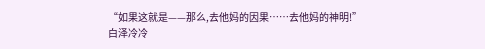“如果这就是——那么,去他妈的因果……去他妈的神明!”
白泽冷冷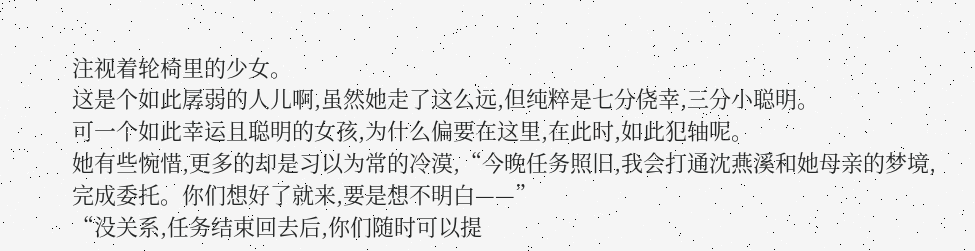注视着轮椅里的少女。
这是个如此孱弱的人儿啊,虽然她走了这么远,但纯粹是七分侥幸,三分小聪明。
可一个如此幸运且聪明的女孩,为什么偏要在这里,在此时,如此犯轴呢。
她有些惋惜,更多的却是习以为常的冷漠,“今晚任务照旧,我会打通沈燕溪和她母亲的梦境,完成委托。你们想好了就来,要是想不明白——”
“没关系,任务结束回去后,你们随时可以提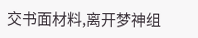交书面材料,离开梦神组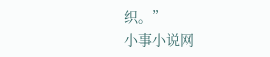织。”
小事小说网